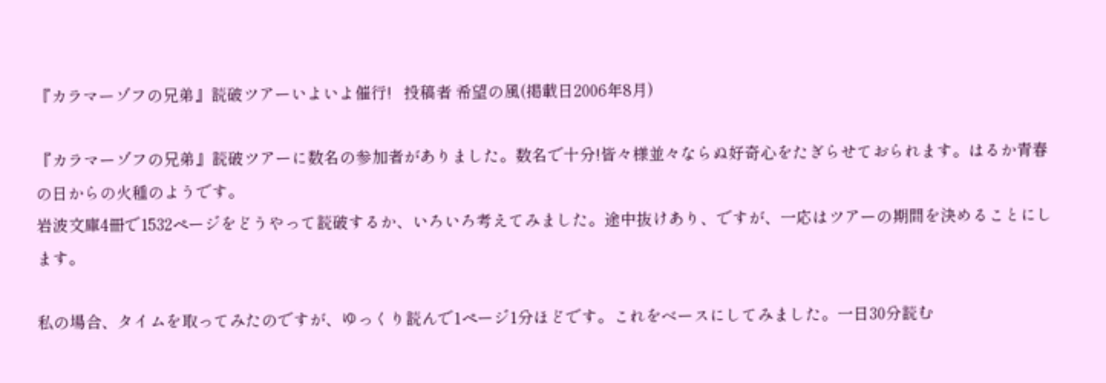『カラマーゾフの兄弟』読破ツアーいよいよ催行!   投稿者 希望の風(掲載日2006年8月)

『カラマーゾフの兄弟』読破ツアーに数名の参加者がありました。数名で十分!皆々様並々ならぬ好奇心をたぎらせておられます。はるか青春の日からの火種のようです。
岩波文庫4冊で1532ページをどうやって読破するか、いろいろ考えてみました。途中抜けあり、ですが、一応はツアーの期間を決めることにします。

私の場合、タイムを取ってみたのですが、ゆっくり読んで1ページ1分ほどです。これをベースにしてみました。一日30分読む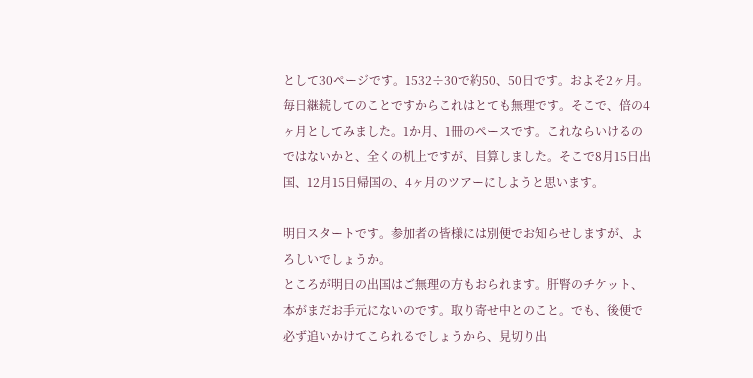として30ページです。1532÷30で約50、50日です。およそ2ヶ月。毎日継続してのことですからこれはとても無理です。そこで、倍の4ヶ月としてみました。1か月、1冊のペースです。これならいけるのではないかと、全くの机上ですが、目算しました。そこで8月15日出国、12月15日帰国の、4ヶ月のツアーにしようと思います。

明日スタートです。参加者の皆様には別便でお知らせしますが、よろしいでしょうか。
ところが明日の出国はご無理の方もおられます。肝腎のチケット、本がまだお手元にないのです。取り寄せ中とのこと。でも、後便で必ず追いかけてこられるでしょうから、見切り出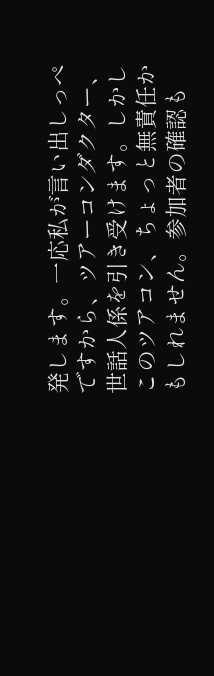発します。一応私が言い出しっぺですから、ツアーコンダクター、世話人係を引き受けます。しかしこのツアコン、ちょっと無責任かもしれません。参加者の確認も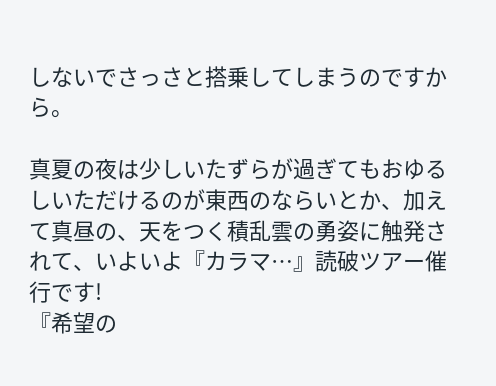しないでさっさと搭乗してしまうのですから。

真夏の夜は少しいたずらが過ぎてもおゆるしいただけるのが東西のならいとか、加えて真昼の、天をつく積乱雲の勇姿に触発されて、いよいよ『カラマ…』読破ツアー催行です!
『希望の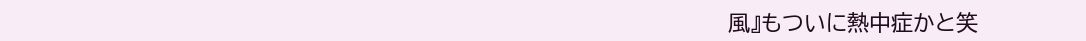風』もついに熱中症かと笑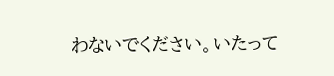わないでください。いたって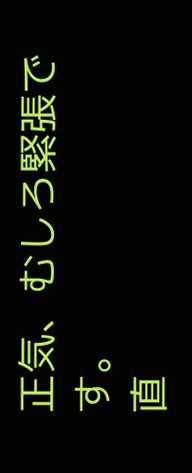正気、むしろ緊張です。
直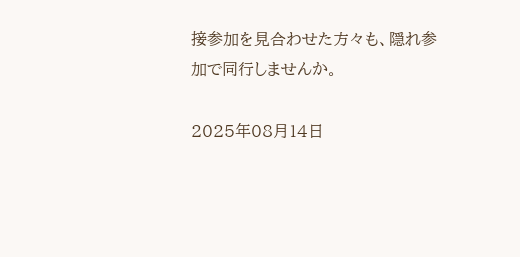接参加を見合わせた方々も、隠れ参加で同行しませんか。

2025年08月14日